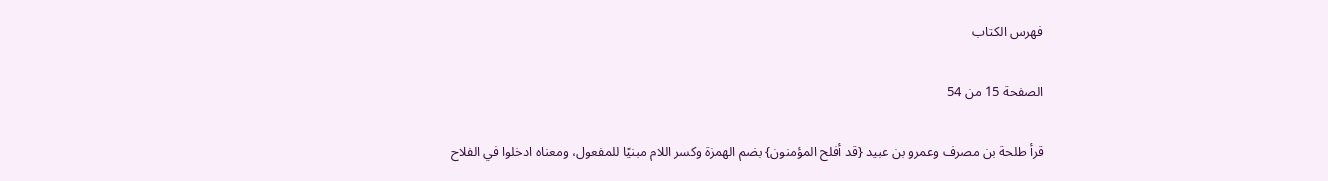فهرس الكتاب

الصفحة 15 من 54

قرأ طلحة بن مصرف وعمرو بن عبيد {قد أفلح المؤمنون} بضم الهمزة وكسر اللام مبنيًا للمفعول، ومعناه ادخلوا في الفلاح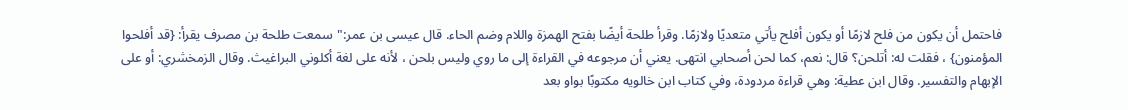فاحتمل أن يكون من فلح لازمًا أو يكون أفلح يأتي متعديًا ولازمًا. وقرأ طلحة أيضًا بفتح الهمزة واللام وضم الحاء. قال عيسى بن عمر:"سمعت طلحة بن مصرف يقرأ: {قد أفلحوا المؤمنون} ، فقلت له: أتلحن؟ قال: نعم، كما لحن أصحابي انتهى. يعني أن مرجوعه في القراءة إلى ما روي وليس بلحن ، لأنه على لغة أكلوني البراغيث. وقال الزمخشري: أو على الإبهام والتفسير. وقال ابن عطية: وهي قراءة مردودة، وفي كتاب ابن خالويه مكتوبًا بواو بعد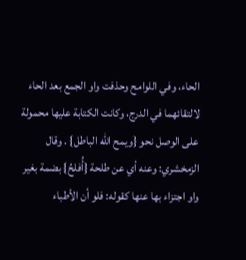الحاء، وفي اللوامح وحذفت واو الجمع بعد الحاء لالتقائهما في الدرج، وكانت الكتابة عليها محمولة على الوصل نحو {ويمح الله الباطل} . وقال الزمخشري: وعنه أي عن طلحة {أُفلحُ} بضمة بغير واو اجتزاء بها عنها كقوله: فلو أن الأطباء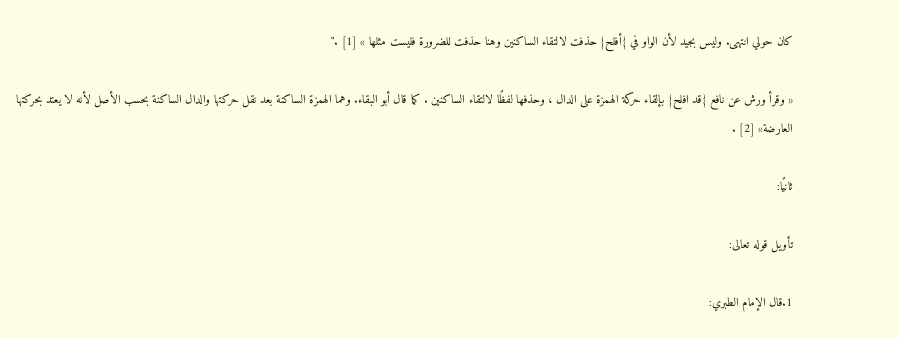كان حولي انتهى. وليس بجيد لأن الواو في {أفلح} حذفت لالتقاء الساكنين وهنا حذفت للضرورة فليست مثلها » [1] ."

« وقرأ ورش عن نافع {قد افلح} بإلقاء حركة الهمزة على الدال ، وحذفها لفظًا لالتقاء الساكنين . كما قال أبو البقاء. وهما الهمزة الساكنة بعد نقل حركتها والدال الساكنة بحسب الأصل لأنه لا يعتد بحركتها العارضة» [2] .

ثانيًا:

تأويل قوله تعالى:

1.قال الإمام الطبري: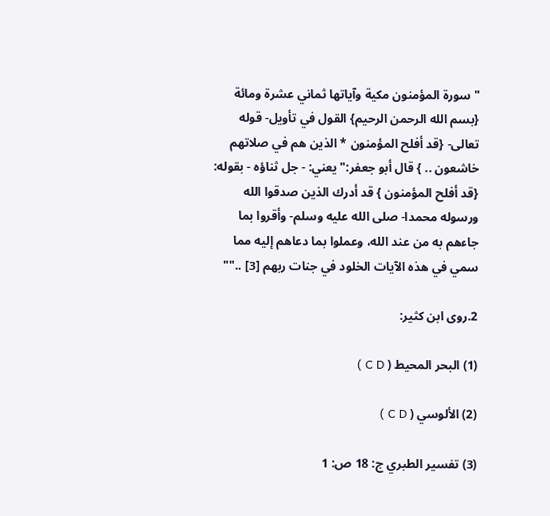"سورة المؤمنون مكية وآياتها ثماني عشرة ومائة {بسم الله الرحمن الرحيم} القول في تأويل- قوله تعالى- {قد أفلح المؤمنون * الذين هم في صلاتهم خاشعون .. } قال أبو جعفر:"يعني: - جل ثناؤه - بقوله: {قد أفلح المؤمنون } قد أدرك الذين صدقوا الله ورسوله محمدا- صلى الله عليه وسلم- وأقروا بما جاءهم به من عند الله، وعملوا بما دعاهم إليه مما سمي في هذه الآيات الخلود في جنات ربهم [3] ..""

2.روى ابن كثير:

(1) البحر المحيط ( C D )

(2) الألوسي ( C D )

(3) تفسير الطبري ج: 18 ص: 1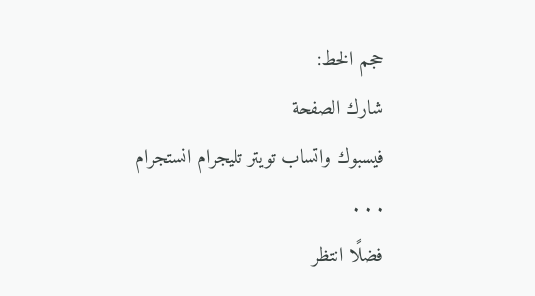حجم الخط:
شارك الصفحة
فيسبوك واتساب تويتر تليجرام انستجرام
. . .
فضلًا انتظر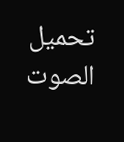تحميل الصوت